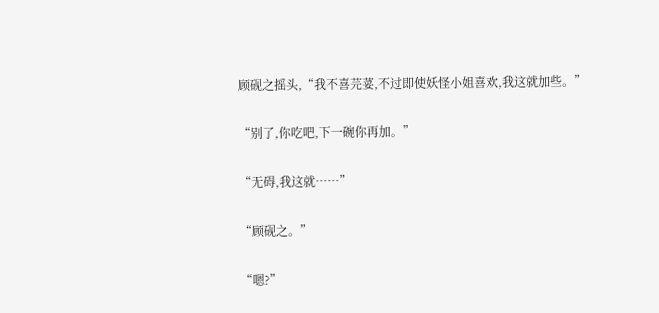顾砚之摇头,“我不喜芫荽,不过即使妖怪小姐喜欢,我这就加些。”

“别了,你吃吧,下一碗你再加。”

“无碍,我这就……”

“顾砚之。”

“嗯?”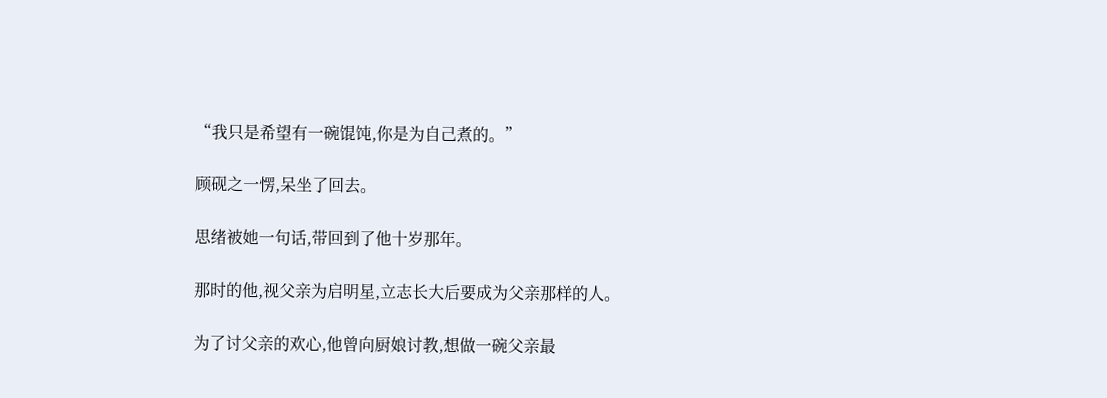“我只是希望有一碗馄饨,你是为自己煮的。”

顾砚之一愣,呆坐了回去。

思绪被她一句话,带回到了他十岁那年。

那时的他,视父亲为启明星,立志长大后要成为父亲那样的人。

为了讨父亲的欢心,他曾向厨娘讨教,想做一碗父亲最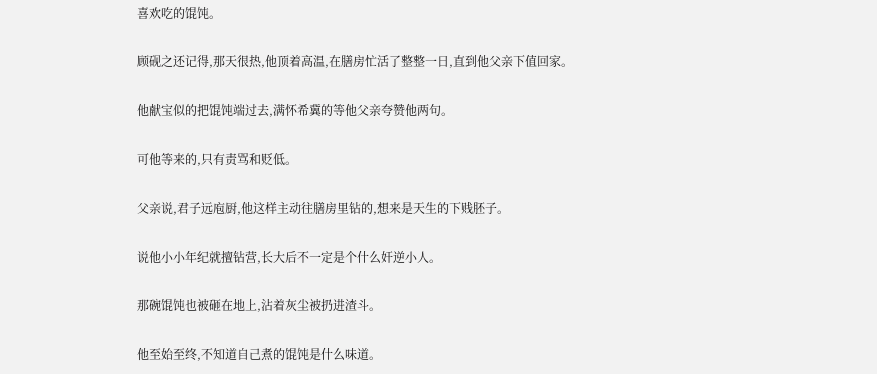喜欢吃的馄饨。

顾砚之还记得,那天很热,他顶着高温,在膳房忙活了整整一日,直到他父亲下值回家。

他献宝似的把馄饨端过去,满怀希冀的等他父亲夸赞他两句。

可他等来的,只有责骂和贬低。

父亲说,君子远庖厨,他这样主动往膳房里钻的,想来是天生的下贱胚子。

说他小小年纪就擅钻营,长大后不一定是个什么奸逆小人。

那碗馄饨也被砸在地上,沾着灰尘被扔进渣斗。

他至始至终,不知道自己煮的馄饨是什么味道。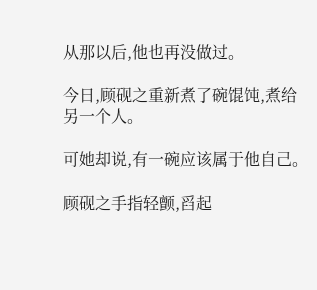从那以后,他也再没做过。

今日,顾砚之重新煮了碗馄饨,煮给另一个人。

可她却说,有一碗应该属于他自己。

顾砚之手指轻颤,舀起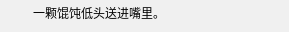一颗馄饨低头送进嘴里。